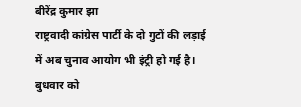बीरेंद्र कुमार झा
राष्ट्रवादी कांग्रेस पार्टी के दो गुटों की लड़ाई में अब चुनाव आयोग भी इंट्री हो गई है। बुधवार को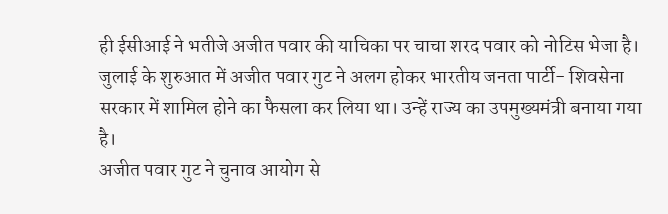ही ईसीआई ने भतीजे अजीत पवार की याचिका पर चाचा शरद पवार को नोटिस भेजा है। जुलाई के शुरुआत में अजीत पवार गुट ने अलग होकर भारतीय जनता पार्टी- शिवसेना सरकार में शामिल होने का फैसला कर लिया था। उन्हें राज्य का उपमुख्यमंत्री बनाया गया है।
अजीत पवार गुट ने चुनाव आयोग से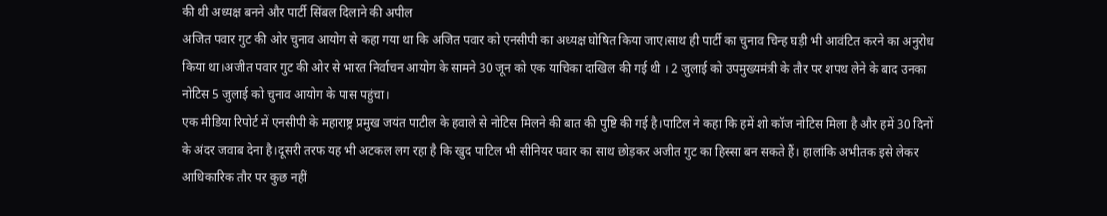की थी अध्यक्ष बनने और पार्टी सिंबल दिलाने की अपील
अजित पवार गुट की ओर चुनाव आयोग से कहा गया था कि अजित पवार को एनसीपी का अध्यक्ष घोषित किया जाए।साथ ही पार्टी का चुनाव चिन्ह घड़ी भी आवंटित करने का अनुरोध किया था।अजीत पवार गुट की ओर से भारत निर्वाचन आयोग के सामने 30 जून को एक याचिका दाखिल की गई थी । 2 जुलाई को उपमुख्यमंत्री के तौर पर शपथ लेने के बाद उनका नोटिस 5 जुलाई को चुनाव आयोग के पास पहुंचा।
एक मीडिया रिपोर्ट में एनसीपी के महाराष्ट्र प्रमुख जयंत पाटील के हवाले से नोटिस मिलने की बात की पुष्टि की गई है।पाटिल ने कहा कि हमें शो कॉज नोटिस मिला है और हमें 30 दिनों के अंदर जवाब देना है।दूसरी तरफ यह भी अटकल लग रहा है कि खुद पाटिल भी सीनियर पवार का साथ छोड़कर अजीत गुट का हिस्सा बन सकते हैं। हालांकि अभीतक इसे लेकर आधिकारिक तौर पर कुछ नहीं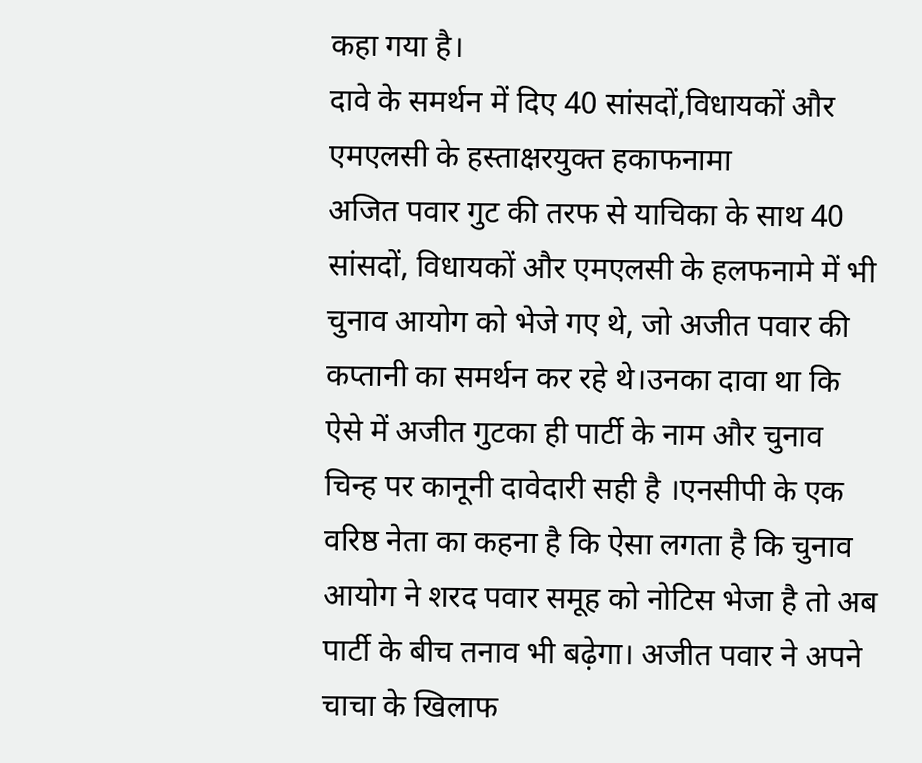कहा गया है।
दावे के समर्थन में दिए 40 सांसदों,विधायकों और एमएलसी के हस्ताक्षरयुक्त हकाफनामा
अजित पवार गुट की तरफ से याचिका के साथ 40 सांसदों, विधायकों और एमएलसी के हलफनामे में भी चुनाव आयोग को भेजे गए थे, जो अजीत पवार की कप्तानी का समर्थन कर रहे थे।उनका दावा था कि ऐसे में अजीत गुटका ही पार्टी के नाम और चुनाव चिन्ह पर कानूनी दावेदारी सही है ।एनसीपी के एक वरिष्ठ नेता का कहना है कि ऐसा लगता है कि चुनाव आयोग ने शरद पवार समूह को नोटिस भेजा है तो अब पार्टी के बीच तनाव भी बढ़ेगा। अजीत पवार ने अपने चाचा के खिलाफ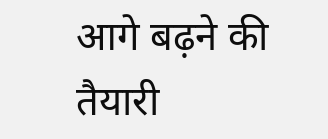आगे बढ़ने की तैयारी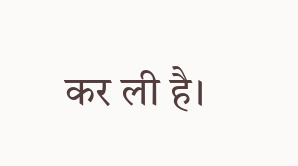कर ली है।